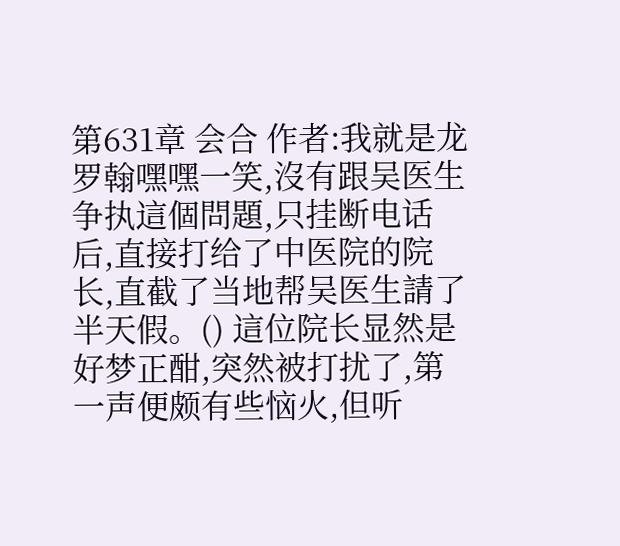第631章 会合 作者:我就是龙 罗翰嘿嘿一笑,沒有跟吴医生争执這個問題,只挂断电话后,直接打给了中医院的院长,直截了当地帮吴医生請了半天假。() 這位院长显然是好梦正酣,突然被打扰了,第一声便颇有些恼火,但听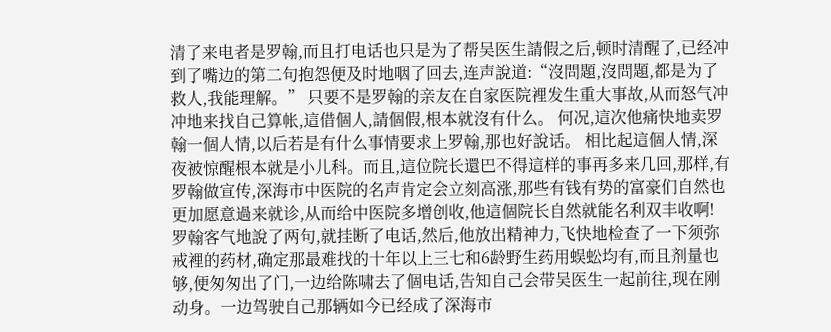清了来电者是罗翰,而且打电话也只是为了帮吴医生請假之后,顿时清醒了,已经冲到了嘴边的第二句抱怨便及时地咽了回去,连声說道:“沒問題,沒問題,都是为了救人,我能理解。” 只要不是罗翰的亲友在自家医院裡发生重大事故,从而怒气冲冲地来找自己算帐,這借個人,請個假,根本就沒有什么。 何况,這次他痛快地卖罗翰一個人情,以后若是有什么事情要求上罗翰,那也好說话。 相比起這個人情,深夜被惊醒根本就是小儿科。而且,這位院长還巴不得這样的事再多来几回,那样,有罗翰做宣传,深海市中医院的名声肯定会立刻高涨,那些有钱有势的富豪们自然也更加愿意過来就诊,从而给中医院多增创收,他這個院长自然就能名利双丰收啊! 罗翰客气地說了两句,就挂断了电话,然后,他放出精神力,飞快地检查了一下须弥戒裡的药材,确定那最难找的十年以上三七和6龄野生药用蜈蚣均有,而且剂量也够,便匆匆出了门,一边给陈啸去了個电话,告知自己会带吴医生一起前往,现在刚动身。一边驾驶自己那辆如今已经成了深海市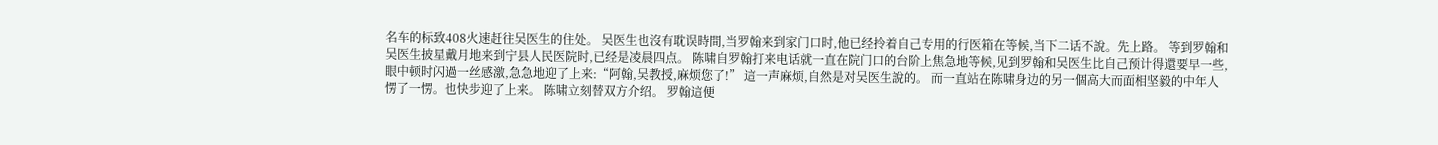名车的标致408火速赶往吴医生的住处。 吴医生也沒有耽误時間,当罗翰来到家门口时,他已经拎着自己专用的行医箱在等候,当下二话不說。先上路。 等到罗翰和吴医生披星戴月地来到宁县人民医院时,已经是凌晨四点。 陈啸自罗翰打来电话就一直在院门口的台阶上焦急地等候,见到罗翰和吴医生比自己预计得還要早一些,眼中顿时闪過一丝感激,急急地迎了上来:“阿翰,吴教授,麻烦您了!” 這一声麻烦,自然是对吴医生說的。 而一直站在陈啸身边的另一個高大而面相坚毅的中年人愣了一愣。也快步迎了上来。 陈啸立刻替双方介绍。 罗翰這便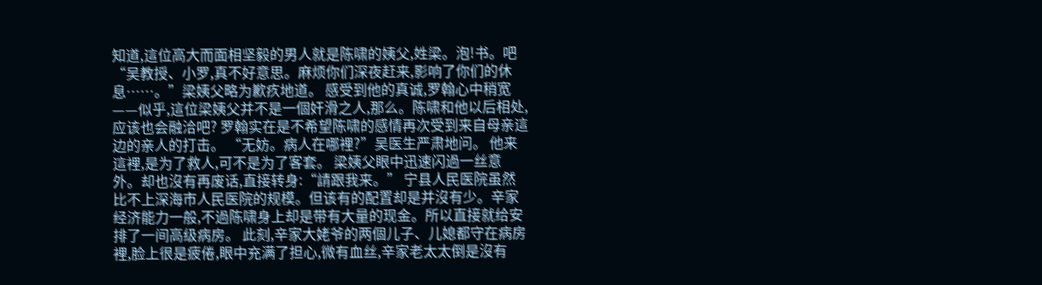知道,這位高大而面相坚毅的男人就是陈啸的姨父,姓梁。泡!书。吧 “吴教授、小罗,真不好意思。麻烦你们深夜赶来,影响了你们的休息……。”梁姨父略为歉疚地道。 感受到他的真诚,罗翰心中稍宽——似乎,這位梁姨父并不是一個奸滑之人,那么。陈啸和他以后相处,应该也会融洽吧? 罗翰实在是不希望陈啸的感情再次受到来自母亲這边的亲人的打击。 “无妨。病人在哪裡?”吴医生严肃地问。 他来這裡,是为了救人,可不是为了客套。 梁姨父眼中迅速闪過一丝意外。却也沒有再废话,直接转身:“請跟我来。” 宁县人民医院虽然比不上深海市人民医院的规模。但该有的配置却是并沒有少。辛家经济能力一般,不過陈啸身上却是带有大量的现金。所以直接就给安排了一间高级病房。 此刻,辛家大姥爷的两個儿子、儿媳都守在病房裡,脸上很是疲倦,眼中充满了担心,微有血丝,辛家老太太倒是沒有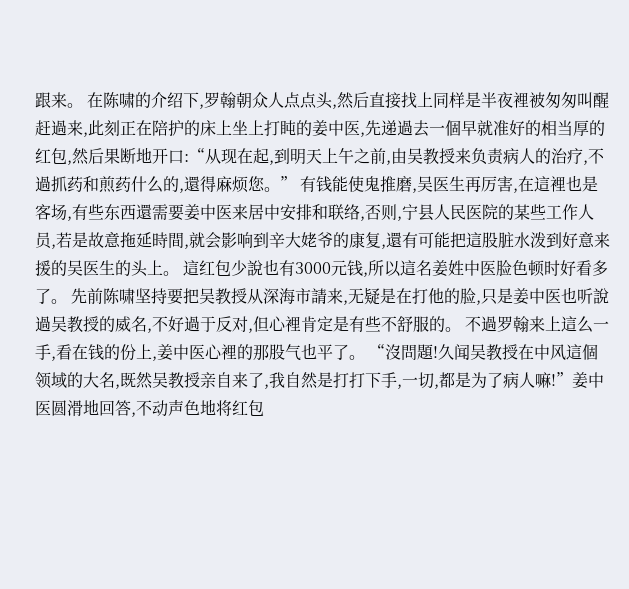跟来。 在陈啸的介绍下,罗翰朝众人点点头,然后直接找上同样是半夜裡被匆匆叫醒赶過来,此刻正在陪护的床上坐上打盹的姜中医,先递過去一個早就准好的相当厚的红包,然后果断地开口:“从现在起,到明天上午之前,由吴教授来负责病人的治疗,不過抓药和煎药什么的,還得麻烦您。” 有钱能使鬼推磨,吴医生再厉害,在這裡也是客场,有些东西還需要姜中医来居中安排和联络,否则,宁县人民医院的某些工作人员,若是故意拖延時間,就会影响到辛大姥爷的康复,還有可能把這股脏水泼到好意来援的吴医生的头上。 這红包少說也有3000元钱,所以這名姜姓中医脸色顿时好看多了。 先前陈啸坚持要把吴教授从深海市請来,无疑是在打他的脸,只是姜中医也听說過吴教授的威名,不好過于反对,但心裡肯定是有些不舒服的。 不過罗翰来上這么一手,看在钱的份上,姜中医心裡的那股气也平了。 “沒問題!久闻吴教授在中风這個领域的大名,既然吴教授亲自来了,我自然是打打下手,一切,都是为了病人嘛!”姜中医圆滑地回答,不动声色地将红包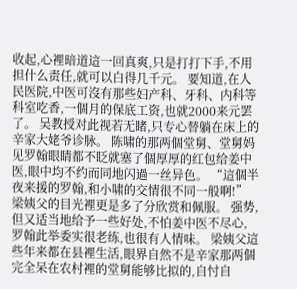收起,心裡暗道這一回真爽,只是打打下手,不用担什么责任,就可以白得几千元。 要知道,在人民医院,中医可沒有那些妇产科、牙科、内科等科室吃香,一個月的保底工资,也就2000来元罢了。 吴教授对此视若无睹,只专心替躺在床上的辛家大姥爷诊脉。 陈啸的那两個堂舅、堂舅妈见罗翰眼睛都不眨就塞了個厚厚的红包给姜中医,眼中均不约而同地闪過一丝异色。 “這個半夜来援的罗翰,和小啸的交情很不同一般啊!” 梁姨父的目光裡更是多了分欣赏和佩服。 强势,但又适当地给予一些好处,不怕姜中医不尽心,罗翰此举委实很老练,也很有人情味。 梁姨父這些年来都在县裡生活,眼界自然不是辛家那两個完全呆在农村裡的堂舅能够比拟的,自忖自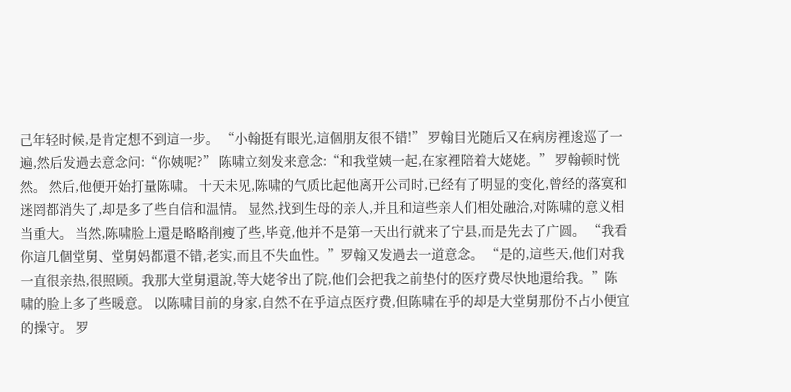己年轻时候,是肯定想不到這一步。 “小翰挺有眼光,這個朋友很不错!” 罗翰目光随后又在病房裡逡巡了一遍,然后发過去意念问:“你姨呢?” 陈啸立刻发来意念:“和我堂姨一起,在家裡陪着大姥姥。” 罗翰顿时恍然。 然后,他便开始打量陈啸。 十天未见,陈啸的气质比起他离开公司时,已经有了明显的变化,曾经的落寞和迷罔都消失了,却是多了些自信和温情。 显然,找到生母的亲人,并且和這些亲人们相处融洽,对陈啸的意义相当重大。 当然,陈啸脸上還是略略削瘦了些,毕竟,他并不是第一天出行就来了宁县,而是先去了广圆。 “我看你這几個堂舅、堂舅妈都還不错,老实,而且不失血性。”罗翰又发過去一道意念。 “是的,這些天,他们对我一直很亲热,很照顾。我那大堂舅還說,等大姥爷出了院,他们会把我之前垫付的医疗费尽快地還给我。”陈啸的脸上多了些暖意。 以陈啸目前的身家,自然不在乎這点医疗费,但陈啸在乎的却是大堂舅那份不占小便宜的操守。 罗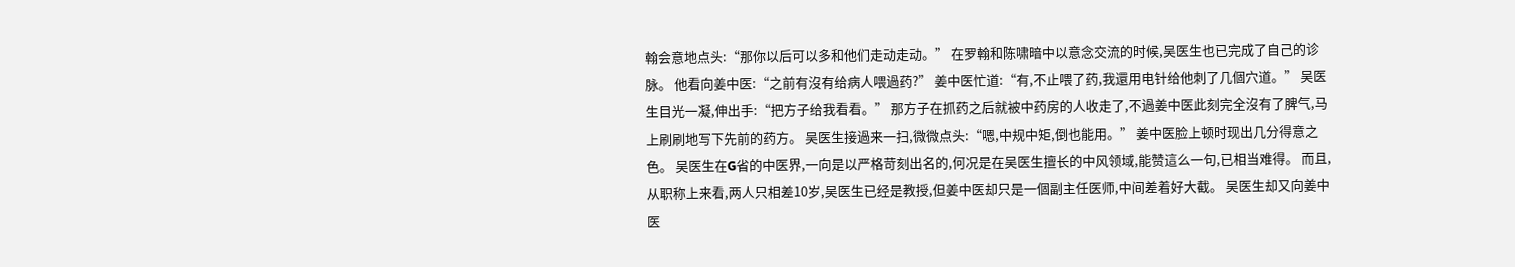翰会意地点头:“那你以后可以多和他们走动走动。” 在罗翰和陈啸暗中以意念交流的时候,吴医生也已完成了自己的诊脉。 他看向姜中医:“之前有沒有给病人喂過药?” 姜中医忙道:“有,不止喂了药,我還用电针给他刺了几個穴道。” 吴医生目光一凝,伸出手:“把方子给我看看。” 那方子在抓药之后就被中药房的人收走了,不過姜中医此刻完全沒有了脾气,马上刷刷地写下先前的药方。 吴医生接過来一扫,微微点头:“嗯,中规中矩,倒也能用。” 姜中医脸上顿时现出几分得意之色。 吴医生在G省的中医界,一向是以严格苛刻出名的,何况是在吴医生擅长的中风领域,能赞這么一句,已相当难得。 而且,从职称上来看,两人只相差10岁,吴医生已经是教授,但姜中医却只是一個副主任医师,中间差着好大截。 吴医生却又向姜中医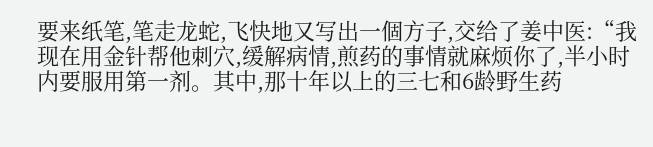要来纸笔,笔走龙蛇,飞快地又写出一個方子,交给了姜中医:“我现在用金针帮他刺穴,缓解病情,煎药的事情就麻烦你了,半小时内要服用第一剂。其中,那十年以上的三七和6龄野生药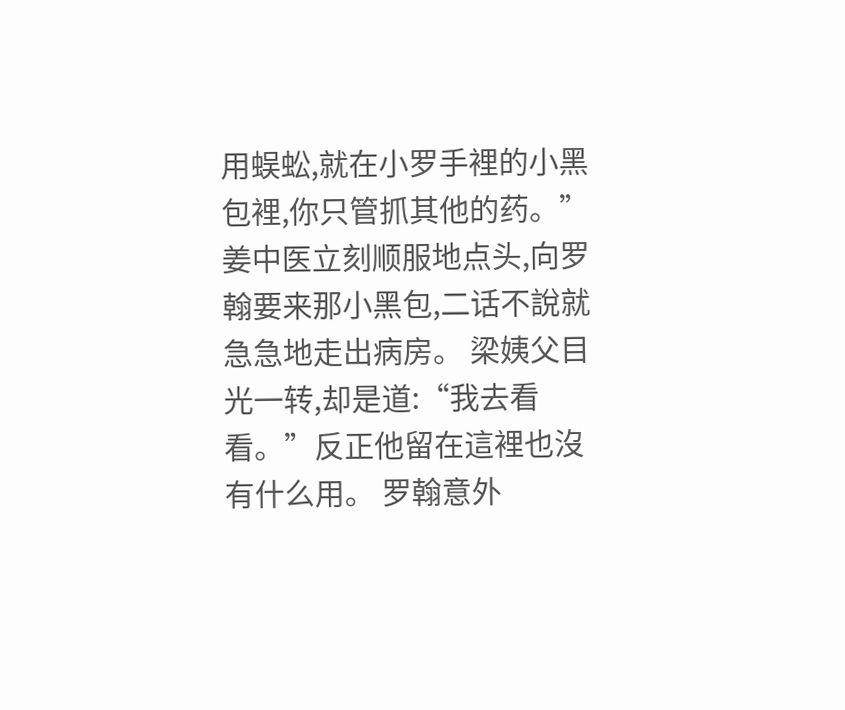用蜈蚣,就在小罗手裡的小黑包裡,你只管抓其他的药。” 姜中医立刻顺服地点头,向罗翰要来那小黑包,二话不說就急急地走出病房。 梁姨父目光一转,却是道:“我去看看。”反正他留在這裡也沒有什么用。 罗翰意外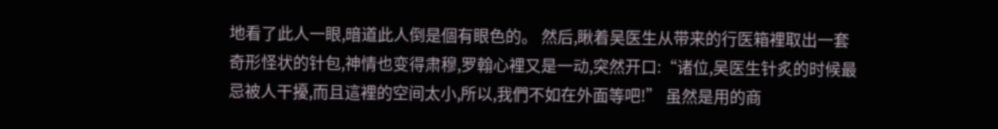地看了此人一眼,暗道此人倒是個有眼色的。 然后,瞅着吴医生从带来的行医箱裡取出一套奇形怪状的针包,神情也变得肃穆,罗翰心裡又是一动,突然开口:“诸位,吴医生针炙的时候最忌被人干擾,而且這裡的空间太小,所以,我們不如在外面等吧!” 虽然是用的商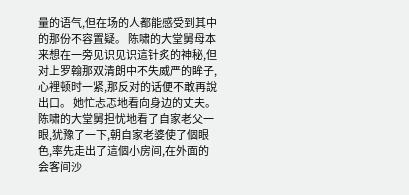量的语气,但在场的人都能感受到其中的那份不容置疑。 陈啸的大堂舅母本来想在一旁见识见识這针炙的神秘,但对上罗翰那双清朗中不失威严的眸子,心裡顿时一紧,那反对的话便不敢再說出口。 她忙忐忑地看向身边的丈夫。 陈啸的大堂舅担忧地看了自家老父一眼,犹豫了一下,朝自家老婆使了個眼色,率先走出了這個小房间,在外面的会客间沙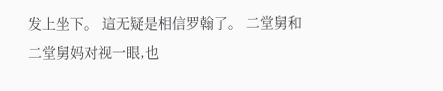发上坐下。 這无疑是相信罗翰了。 二堂舅和二堂舅妈对视一眼,也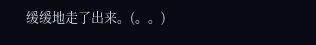缓缓地走了出来。(。。)